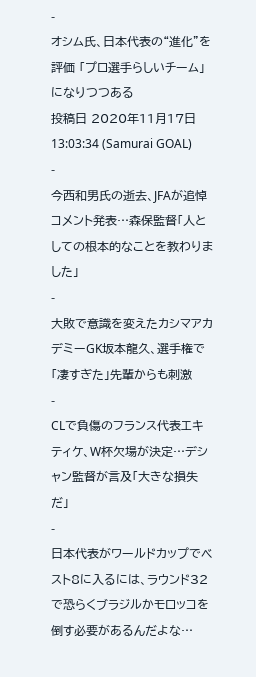-
オシム氏、日本代表の“進化”を評価 「プロ選手らしいチーム」になりつつある
投稿日 2020年11月17日 13:03:34 (Samurai GOAL)
-
今西和男氏の逝去、JFAが追悼コメント発表…森保監督「人としての根本的なことを教わりました」
-
大敗で意識を変えたカシマアカデミーGK坂本龍久、選手権で「凄すぎた」先輩からも刺激
-
CLで負傷のフランス代表エキティケ、W杯欠場が決定…デシャン監督が言及「大きな損失だ」
-
日本代表がワールドカップでベスト8に入るには、ラウンド32で恐らくブラジルかモロッコを倒す必要があるんだよな…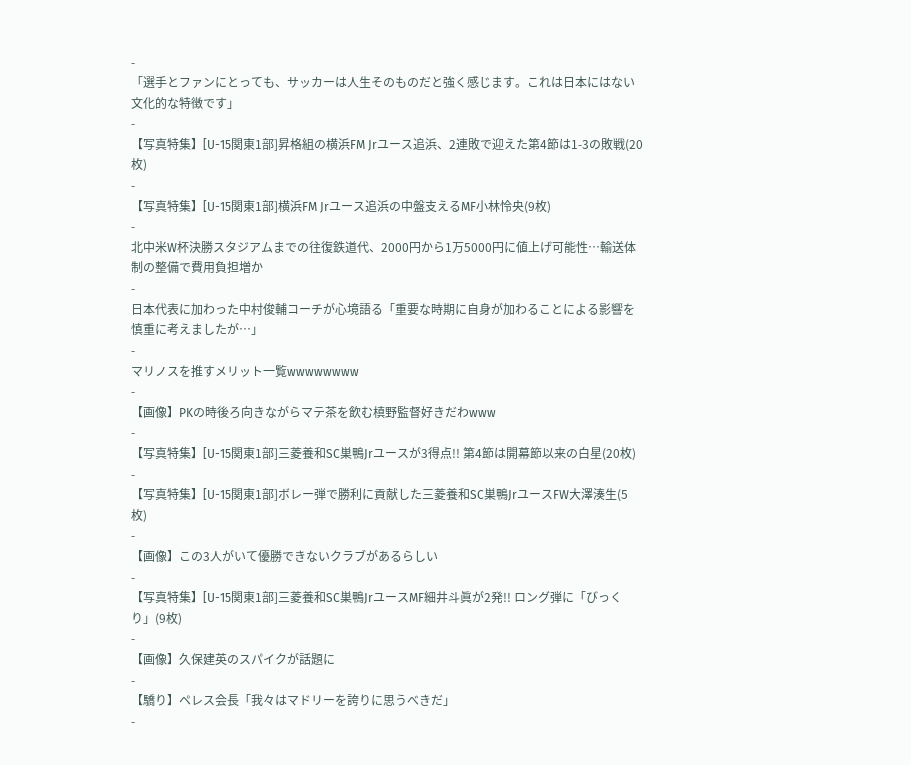-
「選手とファンにとっても、サッカーは人生そのものだと強く感じます。これは日本にはない文化的な特徴です」
-
【写真特集】[U-15関東1部]昇格組の横浜FM Jrユース追浜、2連敗で迎えた第4節は1-3の敗戦(20枚)
-
【写真特集】[U-15関東1部]横浜FM Jrユース追浜の中盤支えるMF小林怜央(9枚)
-
北中米W杯決勝スタジアムまでの往復鉄道代、2000円から1万5000円に値上げ可能性…輸送体制の整備で費用負担増か
-
日本代表に加わった中村俊輔コーチが心境語る「重要な時期に自身が加わることによる影響を慎重に考えましたが…」
-
マリノスを推すメリット一覧wwwwwwww
-
【画像】PKの時後ろ向きながらマテ茶を飲む槙野監督好きだわwww
-
【写真特集】[U-15関東1部]三菱養和SC巣鴨Jrユースが3得点!! 第4節は開幕節以来の白星(20枚)
-
【写真特集】[U-15関東1部]ボレー弾で勝利に貢献した三菱養和SC巣鴨JrユースFW大澤湊生(5枚)
-
【画像】この3人がいて優勝できないクラブがあるらしい
-
【写真特集】[U-15関東1部]三菱養和SC巣鴨JrユースMF細井斗眞が2発!! ロング弾に「びっくり」(9枚)
-
【画像】久保建英のスパイクが話題に
-
【驕り】ペレス会長「我々はマドリーを誇りに思うべきだ」
-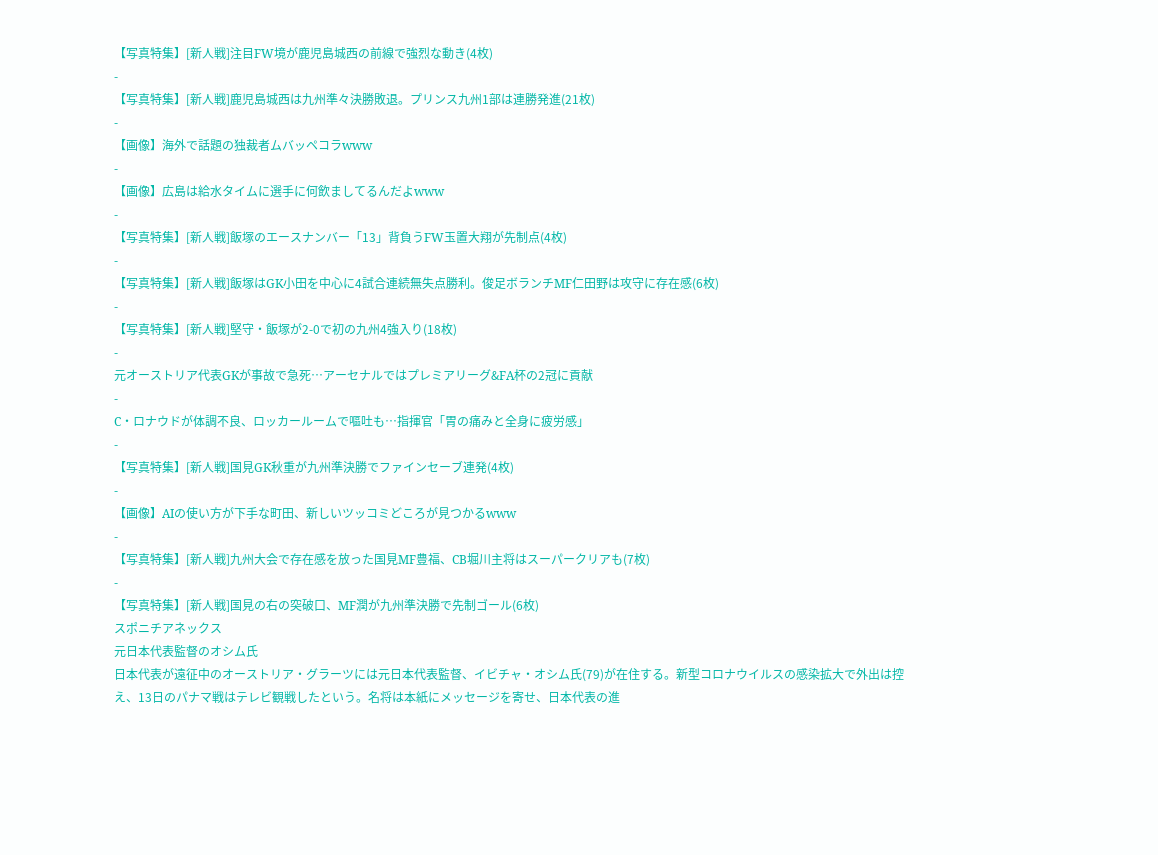【写真特集】[新人戦]注目FW境が鹿児島城西の前線で強烈な動き(4枚)
-
【写真特集】[新人戦]鹿児島城西は九州準々決勝敗退。プリンス九州1部は連勝発進(21枚)
-
【画像】海外で話題の独裁者ムバッペコラwww
-
【画像】広島は給水タイムに選手に何飲ましてるんだよwww
-
【写真特集】[新人戦]飯塚のエースナンバー「13」背負うFW玉置大翔が先制点(4枚)
-
【写真特集】[新人戦]飯塚はGK小田を中心に4試合連続無失点勝利。俊足ボランチMF仁田野は攻守に存在感(6枚)
-
【写真特集】[新人戦]堅守・飯塚が2-0で初の九州4強入り(18枚)
-
元オーストリア代表GKが事故で急死…アーセナルではプレミアリーグ&FA杯の2冠に貢献
-
C・ロナウドが体調不良、ロッカールームで嘔吐も…指揮官「胃の痛みと全身に疲労感」
-
【写真特集】[新人戦]国見GK秋重が九州準決勝でファインセーブ連発(4枚)
-
【画像】AIの使い方が下手な町田、新しいツッコミどころが見つかるwww
-
【写真特集】[新人戦]九州大会で存在感を放った国見MF豊福、CB堀川主将はスーパークリアも(7枚)
-
【写真特集】[新人戦]国見の右の突破口、MF潤が九州準決勝で先制ゴール(6枚)
スポニチアネックス
元日本代表監督のオシム氏
日本代表が遠征中のオーストリア・グラーツには元日本代表監督、イビチャ・オシム氏(79)が在住する。新型コロナウイルスの感染拡大で外出は控え、13日のパナマ戦はテレビ観戦したという。名将は本紙にメッセージを寄せ、日本代表の進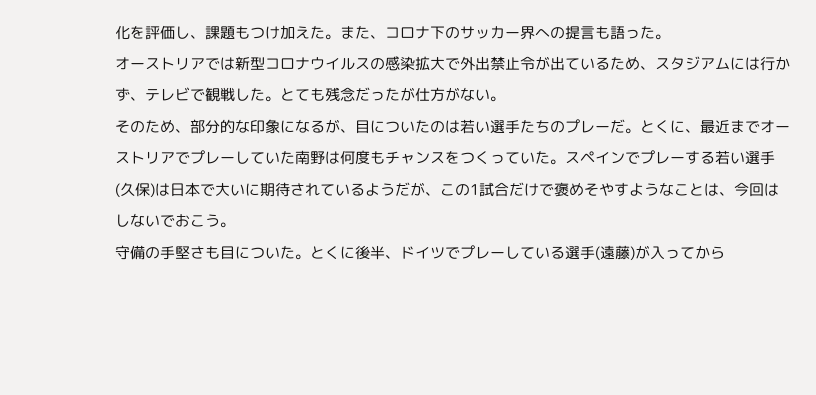化を評価し、課題もつけ加えた。また、コロナ下のサッカー界への提言も語った。
オーストリアでは新型コロナウイルスの感染拡大で外出禁止令が出ているため、スタジアムには行かず、テレビで観戦した。とても残念だったが仕方がない。
そのため、部分的な印象になるが、目についたのは若い選手たちのプレーだ。とくに、最近までオーストリアでプレーしていた南野は何度もチャンスをつくっていた。スペインでプレーする若い選手(久保)は日本で大いに期待されているようだが、この1試合だけで褒めそやすようなことは、今回はしないでおこう。
守備の手堅さも目についた。とくに後半、ドイツでプレーしている選手(遠藤)が入ってから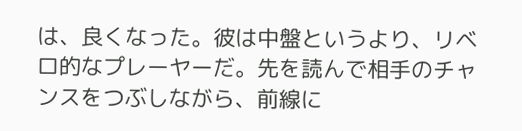は、良くなった。彼は中盤というより、リベロ的なプレーヤーだ。先を読んで相手のチャンスをつぶしながら、前線に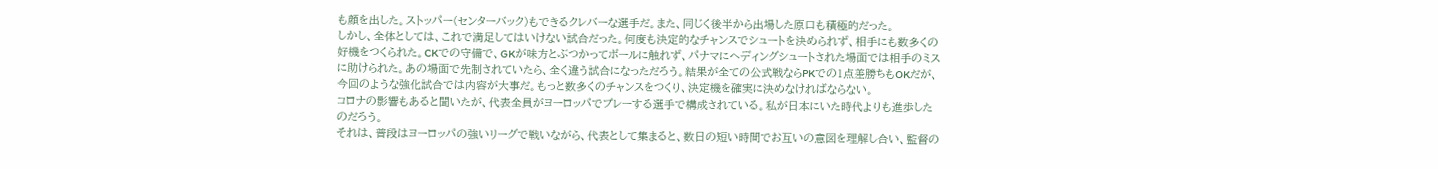も顔を出した。ストッパー(センターバック)もできるクレバーな選手だ。また、同じく後半から出場した原口も積極的だった。
しかし、全体としては、これで満足してはいけない試合だった。何度も決定的なチャンスでシュートを決められず、相手にも数多くの好機をつくられた。CKでの守備で、GKが味方とぶつかってボールに触れず、パナマにヘディングシュートされた場面では相手のミスに助けられた。あの場面で先制されていたら、全く違う試合になっただろう。結果が全ての公式戦ならPKでの1点差勝ちもOKだが、今回のような強化試合では内容が大事だ。もっと数多くのチャンスをつくり、決定機を確実に決めなければならない。
コロナの影響もあると聞いたが、代表全員がヨーロッパでプレーする選手で構成されている。私が日本にいた時代よりも進歩したのだろう。
それは、普段はヨーロッパの強いリーグで戦いながら、代表として集まると、数日の短い時間でお互いの意図を理解し合い、監督の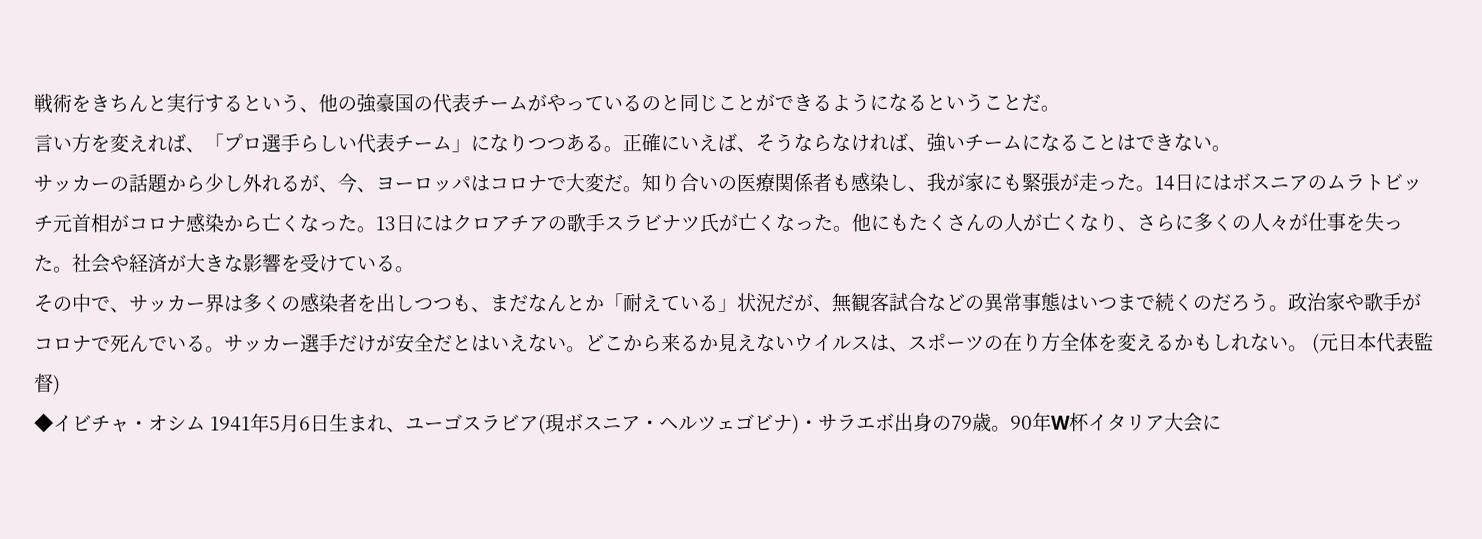戦術をきちんと実行するという、他の強豪国の代表チームがやっているのと同じことができるようになるということだ。
言い方を変えれば、「プロ選手らしい代表チーム」になりつつある。正確にいえば、そうならなければ、強いチームになることはできない。
サッカーの話題から少し外れるが、今、ヨーロッパはコロナで大変だ。知り合いの医療関係者も感染し、我が家にも緊張が走った。14日にはボスニアのムラトビッチ元首相がコロナ感染から亡くなった。13日にはクロアチアの歌手スラビナツ氏が亡くなった。他にもたくさんの人が亡くなり、さらに多くの人々が仕事を失った。社会や経済が大きな影響を受けている。
その中で、サッカー界は多くの感染者を出しつつも、まだなんとか「耐えている」状況だが、無観客試合などの異常事態はいつまで続くのだろう。政治家や歌手がコロナで死んでいる。サッカー選手だけが安全だとはいえない。どこから来るか見えないウイルスは、スポーツの在り方全体を変えるかもしれない。 (元日本代表監督)
◆イビチャ・オシム 1941年5月6日生まれ、ユーゴスラビア(現ボスニア・ヘルツェゴビナ)・サラエボ出身の79歳。90年W杯イタリア大会に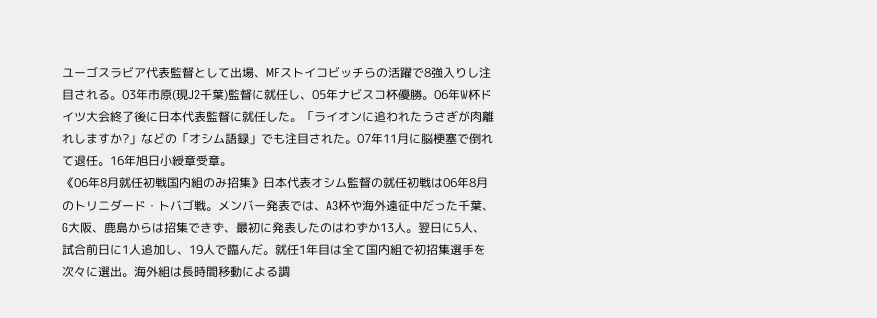ユーゴスラビア代表監督として出場、MFストイコビッチらの活躍で8強入りし注目される。03年市原(現J2千葉)監督に就任し、05年ナビスコ杯優勝。06年W杯ドイツ大会終了後に日本代表監督に就任した。「ライオンに追われたうさぎが肉離れしますか?」などの「オシム語録」でも注目された。07年11月に脳梗塞で倒れて退任。16年旭日小綬章受章。
《06年8月就任初戦国内組のみ招集》日本代表オシム監督の就任初戦は06年8月のトリニダード・トバゴ戦。メンバー発表では、A3杯や海外遠征中だった千葉、G大阪、鹿島からは招集できず、最初に発表したのはわずか13人。翌日に5人、試合前日に1人追加し、19人で臨んだ。就任1年目は全て国内組で初招集選手を次々に選出。海外組は長時間移動による調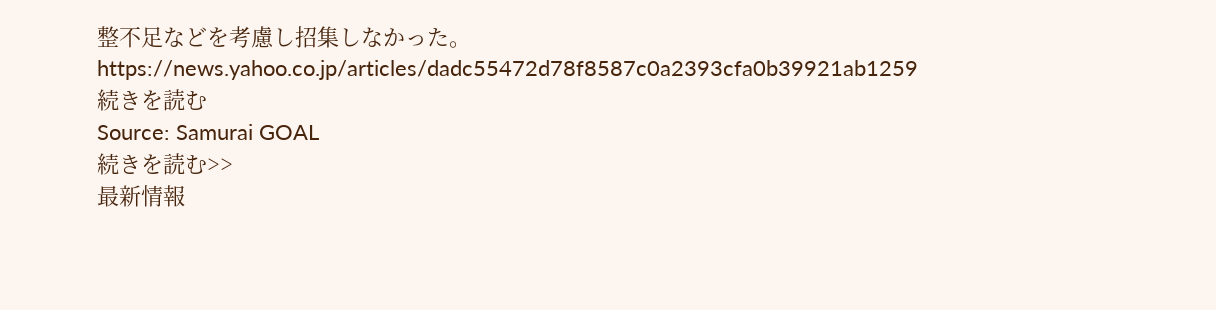整不足などを考慮し招集しなかった。
https://news.yahoo.co.jp/articles/dadc55472d78f8587c0a2393cfa0b39921ab1259
続きを読む
Source: Samurai GOAL
続きを読む>>
最新情報